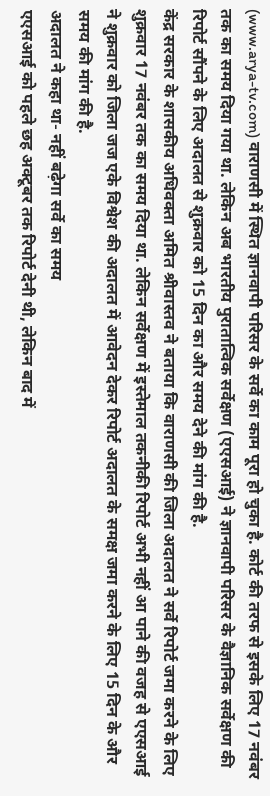(www.arya-tv.com) वाराणसी में स्थित ज्ञानवापी परिसर के सर्वे का काम पूरा हो चुका है. कोर्ट की तरफ से इसके लिए 17 नवंबर तक का समय दिया गया था. लेकिन अब भारतीय पुरातात्विक सर्वेक्षण (एएसआई) ने ज्ञानवापी परिसर के वैज्ञानिक सर्वेक्षण की रिपोर्ट सौंपने के लिए अदालत से शुक्रवार को 15 दिन का और समय देने की मांग की है.
केंद्र सरकार के शासकीय अधिवक्ता अमित श्रीवास्तव ने बताया कि वाराणसी की जिला अदालत ने सर्वे रिपोर्ट जमा करने के लिए शुक्रवार 17 नवंबर तक का समय दिया था. लेकिन सर्वेक्षण में इस्तेमाल तकनीकी रिपोर्ट अभी नहीं आ पाने की वजह से एएसआई ने शुक्रवार को जिला जज एके विश्वेश की अदालत में आवेदन देकर रिपोर्ट अदालत के समक्ष जमा करने के लिए 15 दिन के और समय की मांग की है.
अदालत ने कहा था- नहीं बढ़ेगा सर्वे का समय
एएसआई को पहले छह अक्टूबर तक रिपोर्ट देनी थी, लेकिन बाद में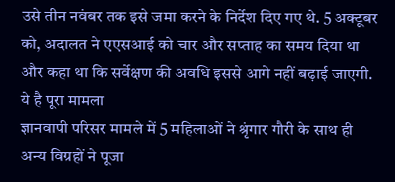उसे तीन नवंबर तक इसे जमा करने के निर्देश दिए गए थे. 5 अक्टूबर को, अदालत ने एएसआई को चार और सप्ताह का समय दिया था और कहा था कि सर्वेक्षण की अवधि इससे आगे नहीं बढ़ाई जाएगी.
ये है पूरा मामला
ज्ञानवापी परिसर मामले में 5 महिलाओं ने श्रृंगार गौरी के साथ ही अन्य विग्रहों ने पूजा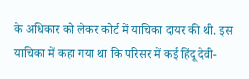के अधिकार को लेकर कोर्ट में याचिका दायर की थी. इस याचिका में कहा गया था कि परिसर में कई हिंदू देवी-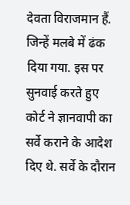देवता विराजमान हैं. जिन्हें मलबे में ढंक दिया गया. इस पर सुनवाई करते हुए कोर्ट ने ज्ञानवापी का सर्वे कराने के आदेश दिए थे. सर्वे के दौरान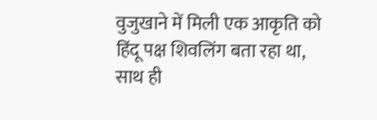वुजुखाने में मिली एक आकृति को हिंदू पक्ष शिवलिंग बता रहा था, साथ ही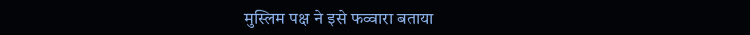मुस्लिम पक्ष ने इसे फव्वारा बताया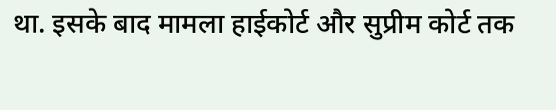था. इसके बाद मामला हाईकोर्ट और सुप्रीम कोर्ट तक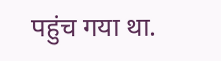पहुंच गया था.